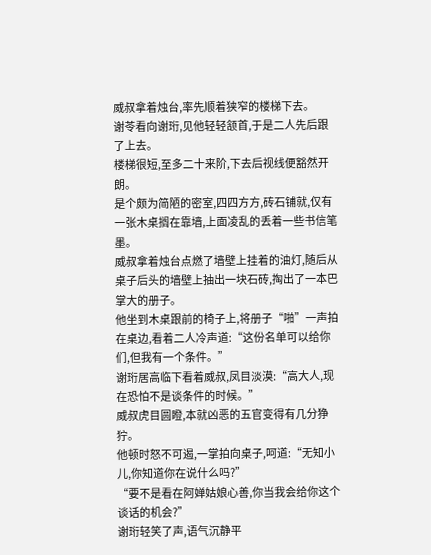威叔拿着烛台,率先顺着狭窄的楼梯下去。
谢苓看向谢珩,见他轻轻颔首,于是二人先后跟了上去。
楼梯很短,至多二十来阶,下去后视线便豁然开朗。
是个颇为简陋的密室,四四方方,砖石铺就,仅有一张木桌搁在靠墙,上面凌乱的丢着一些书信笔墨。
威叔拿着烛台点燃了墙壁上挂着的油灯,随后从桌子后头的墙壁上抽出一块石砖,掏出了一本巴掌大的册子。
他坐到木桌跟前的椅子上,将册子“啪”一声拍在桌边,看着二人冷声道:“这份名单可以给你们,但我有一个条件。”
谢珩居高临下看着威叔,凤目淡漠:“高大人,现在恐怕不是谈条件的时候。”
威叔虎目圆瞪,本就凶恶的五官变得有几分狰狞。
他顿时怒不可遏,一掌拍向桌子,呵道:“无知小儿,你知道你在说什么吗?”
“要不是看在阿婵姑娘心善,你当我会给你这个谈话的机会?”
谢珩轻笑了声,语气沉静平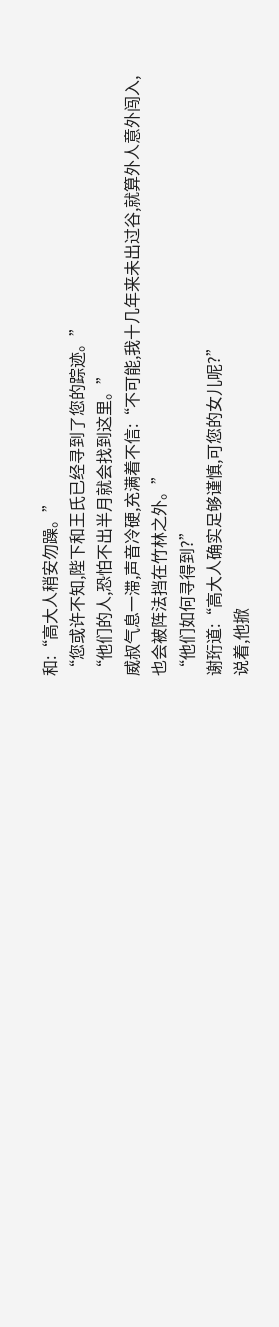和:“高大人稍安勿躁。”
“您或许不知,陛下和王氏已经寻到了您的踪迹。”
“他们的人,恐怕不出半月就会找到这里。”
威叔气息一滞,声音冷硬,充满着不信:“不可能,我十几年来未出过谷,就算外人意外闯入,也会被阵法挡在竹林之外。”
“他们如何寻得到?”
谢珩道:“高大人确实足够谨慎,可您的女儿呢?”
说着,他掀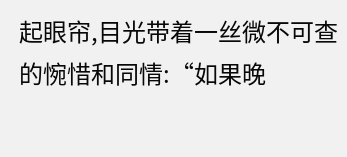起眼帘,目光带着一丝微不可查的惋惜和同情:“如果晚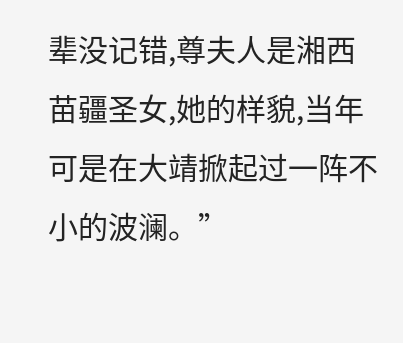辈没记错,尊夫人是湘西苗疆圣女,她的样貌,当年可是在大靖掀起过一阵不小的波澜。”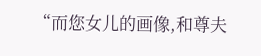“而您女儿的画像,和尊夫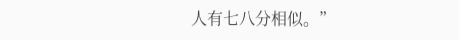人有七八分相似。”